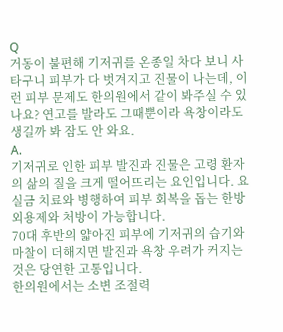Q
거동이 불편해 기저귀를 온종일 차다 보니 사타구니 피부가 다 벗겨지고 진물이 나는데, 이런 피부 문제도 한의원에서 같이 봐주실 수 있나요? 연고를 발라도 그때뿐이라 욕창이라도 생길까 봐 잠도 안 와요.
A.
기저귀로 인한 피부 발진과 진물은 고령 환자의 삶의 질을 크게 떨어뜨리는 요인입니다. 요실금 치료와 병행하여 피부 회복을 돕는 한방 외용제와 처방이 가능합니다.
70대 후반의 얇아진 피부에 기저귀의 습기와 마찰이 더해지면 발진과 욕창 우려가 커지는 것은 당연한 고통입니다.
한의원에서는 소변 조절력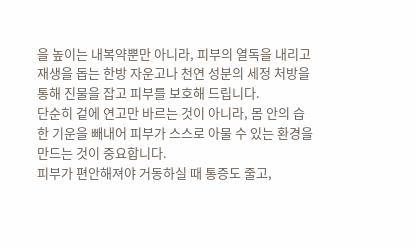을 높이는 내복약뿐만 아니라, 피부의 열독을 내리고 재생을 돕는 한방 자운고나 천연 성분의 세정 처방을 통해 진물을 잡고 피부를 보호해 드립니다.
단순히 겉에 연고만 바르는 것이 아니라, 몸 안의 습한 기운을 빼내어 피부가 스스로 아물 수 있는 환경을 만드는 것이 중요합니다.
피부가 편안해져야 거동하실 때 통증도 줄고,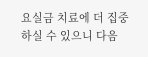요실금 치료에 더 집중하실 수 있으니 다음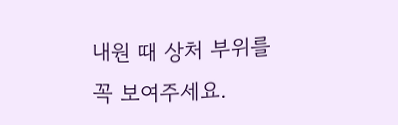내원 때 상처 부위를 꼭 보여주세요.